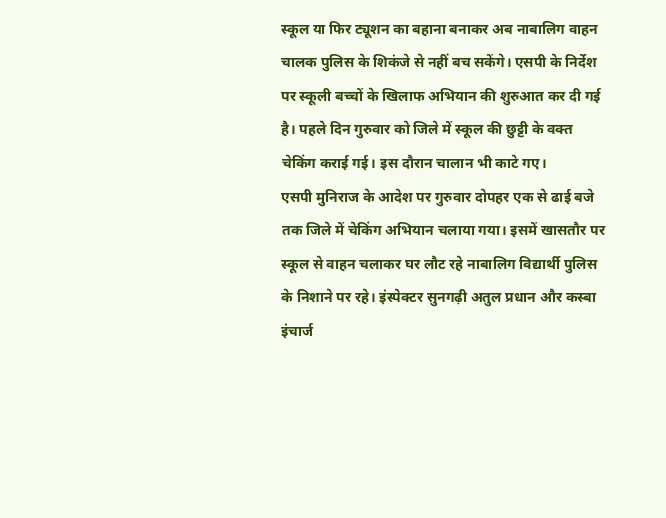स्कूल या फिर ट्यूशन का बहाना बनाकर अब नाबालिग वाहन चालक पुलिस के शिकंजे से नहीं बच सकेंगे। एसपी के निर्देश पर स्कूली बच्चों के खिलाफ अभियान की शुरुआत कर दी गई है। पहले दिन गुरुवार को जिले में स्कूल की छुट्टी के वक्त चेकिंग कराई गई। इस दौरान चालान भी काटे गए।
एसपी मुनिराज के आदेश पर गुरुवार दोपहर एक से ढाई बजे तक जिले में चेकिंग अभियान चलाया गया। इसमें खासतौर पर स्कूल से वाहन चलाकर घर लौट रहे नाबालिग विद्यार्थी पुलिस के निशाने पर रहे। इंस्पेक्टर सुनगढ़ी अतुल प्रधान और कस्बा इंचार्ज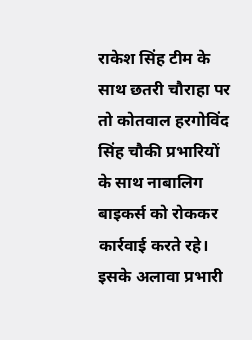राकेश सिंह टीम के साथ छतरी चौराहा पर तो कोतवाल हरगोविंद सिंह चौकी प्रभारियों के साथ नाबालिग बाइकर्स को रोककर कार्रवाई करते रहे। इसके अलावा प्रभारी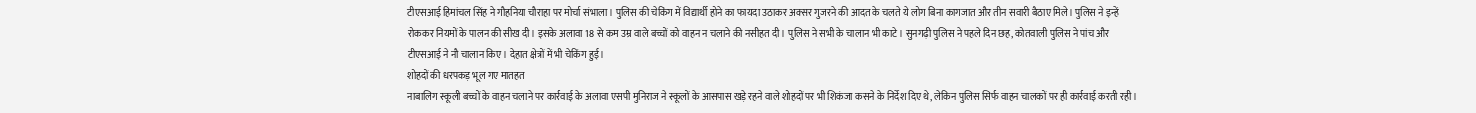टीएसआई हिमांचल सिंह ने गौहनिया चौराहा पर मोर्चा संभाला। पुलिस की चेकिंग में विद्यार्थी होने का फायदा उठाकर अक्सर गुजरने की आदत के चलते ये लोग बिना कागजात और तीन सवारी बैठाए मिले। पुलिस ने इन्हें रोककर नियमों के पालन की सीख दी। इसके अलावा 18 से कम उम्र वाले बच्चों को वाहन न चलाने की नसीहत दी। पुलिस ने सभी के चालान भी काटे। सुनगढ़ी पुलिस ने पहले दिन छह, कोतवाली पुलिस ने पांच और टीएसआई ने नौ चालान किए। देहात क्षेत्रों में भी चेकिंग हुई।
शोहदों की धरपकड़ भूल गए मातहत
नाबालिग स्कूली बच्चों के वाहन चलाने पर कार्रवाई के अलावा एसपी मुनिराज ने स्कूलों के आसपास खड़े रहने वाले शोहदों पर भी शिकंजा कसने के निर्देश दिए थे, लेकिन पुलिस सिर्फ वाहन चालकों पर ही कार्रवाई करती रही।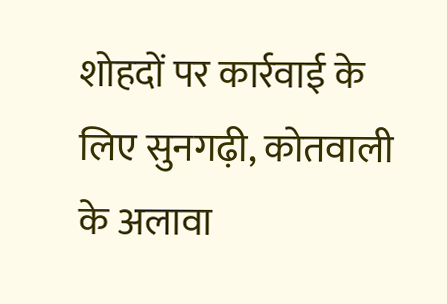शोहदों पर कार्रवाई के लिए सुनगढ़ी, कोतवाली के अलावा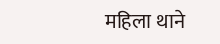महिला थाने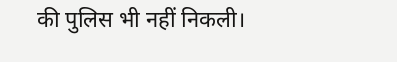की पुलिस भी नहीं निकली।